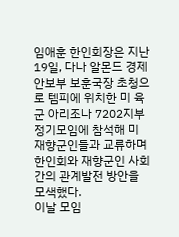임애훈 한인회장은 지난 19일, 다나 알몬드 경제안보부 보훈국장 초청으로 템피에 위치한 미 육군 아리조나 7202지부 정기모임에 참석해 미 재향군인들과 교류하며 한인회와 재향군인 사회 간의 관계발전 방안을 모색했다.
이날 모임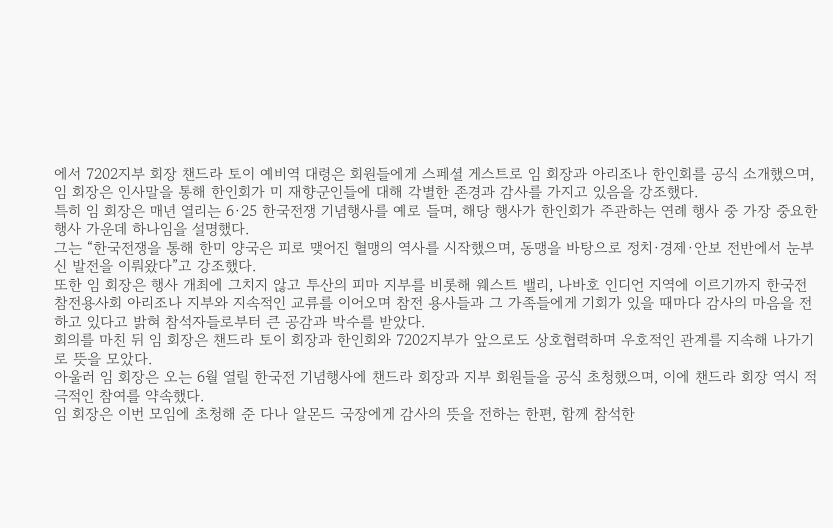에서 7202지부 회장 챈드라 토이 예비역 대령은 회원들에게 스페셜 게스트로 임 회장과 아리조나 한인회를 공식 소개했으며, 임 회장은 인사말을 통해 한인회가 미 재향군인들에 대해 각별한 존경과 감사를 가지고 있음을 강조했다.
특히 임 회장은 매년 열리는 6·25 한국전쟁 기념행사를 예로 들며, 해당 행사가 한인회가 주관하는 연례 행사 중 가장 중요한 행사 가운데 하나임을 설명했다.
그는 “한국전쟁을 통해 한미 양국은 피로 맺어진 혈맹의 역사를 시작했으며, 동맹을 바탕으로 정치·경제·안보 전반에서 눈부신 발전을 이뤄왔다”고 강조했다.
또한 임 회장은 행사 개최에 그치지 않고 투산의 피마 지부를 비롯해 웨스트 밸리, 나바호 인디언 지역에 이르기까지 한국전 참전용사회 아리조나 지부와 지속적인 교류를 이어오며 참전 용사들과 그 가족들에게 기회가 있을 때마다 감사의 마음을 전하고 있다고 밝혀 참석자들로부터 큰 공감과 박수를 받았다.
회의를 마친 뒤 임 회장은 챈드라 토이 회장과 한인회와 7202지부가 앞으로도 상호협력하며 우호적인 관계를 지속해 나가기로 뜻을 모았다.
아울러 임 회장은 오는 6월 열릴 한국전 기념행사에 챈드라 회장과 지부 회원들을 공식 초청했으며, 이에 챈드라 회장 역시 적극적인 참여를 약속했다.
임 회장은 이번 모임에 초청해 준 다나 알몬드 국장에게 감사의 뜻을 전하는 한편, 함께 참석한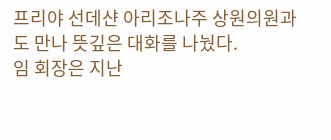프리야 선데샨 아리조나주 상원의원과도 만나 뜻깊은 대화를 나눴다.
임 회장은 지난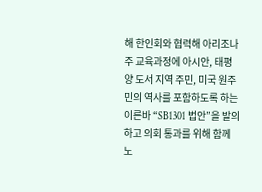해 한인회와 협력해 아리조나주 교육과정에 아시안, 태평양 도서 지역 주민, 미국 원주민의 역사를 포함하도록 하는 이른바 “SB1301 법안”을 발의하고 의회 통과를 위해 함께 노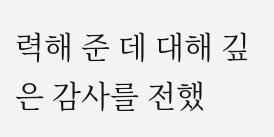력해 준 데 대해 깊은 감사를 전했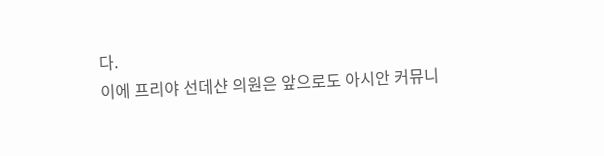다.
이에 프리야 선데샨 의원은 앞으로도 아시안 커뮤니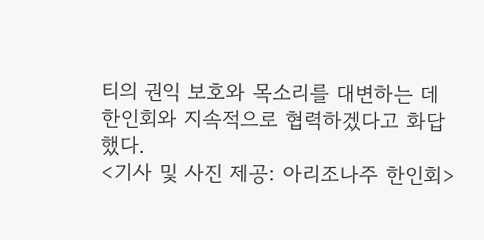티의 권익 보호와 목소리를 대변하는 데 한인회와 지속적으로 협력하겠다고 화답했다.
<기사 및 사진 제공: 아리조나주 한인회>